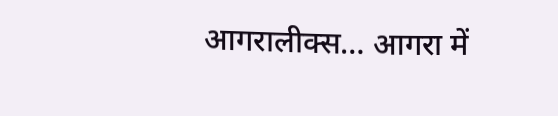आगरालीक्स… आगरा में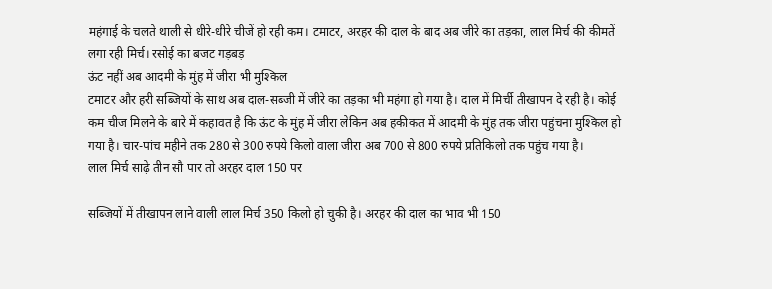महंगाई के चलते थाली से धीरे-धीरे चीजें हो रही कम। टमाटर, अरहर की दाल के बाद अब जीरे का तड़का, लाल मिर्च की कीमतें लगा रही मिर्च। रसोई का बजट गड़बड़
ऊंट नहीं अब आदमी के मुंह में जीरा भी मुश्किल
टमाटर और हरी सब्जियों के साथ अब दाल-सब्जी में जीरे का तड़का भी महंगा हो गया है। दाल में मिर्ची तीखापन दे रही है। कोई कम चीज मिलने के बारे में कहावत है कि ऊंट के मुंह में जीरा लेकिन अब हकीकत में आदमी के मुंह तक जीरा पहुंचना मुश्किल हो गया है। चार-पांच महीने तक 280 से 300 रुपये किलो वाला जीरा अब 700 से 800 रुपये प्रतिकिलो तक पहुंच गया है।
लाल मिर्च साढ़े तीन सौ पार तो अरहर दाल 150 पर

सब्जियों में तीखापन लाने वाली लाल मिर्च 350 किलो हो चुकी है। अरहर की दाल का भाव भी 150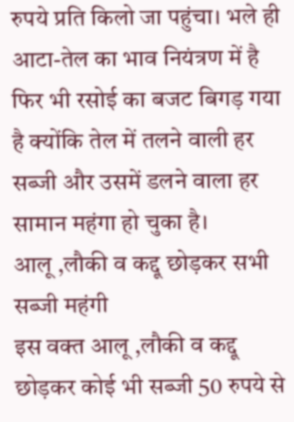रुपये प्रति किलो जा पहुंचा। भले ही आटा-तेल का भाव नियंत्रण में है फिर भी रसोई का बजट बिगड़ गया है क्योंकि तेल में तलने वाली हर सब्जी और उसमें डलने वाला हर सामान महंगा हो चुका है।
आलू ,लौकी व कद्दू छोड़कर सभी सब्जी महंगी
इस वक्त आलू ,लौकी व कद्दू छोड़कर कोई भी सब्जी 50 रुपये से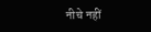नीचे नहीं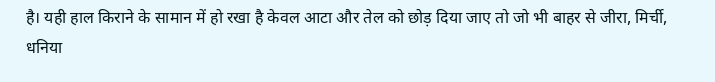है। यही हाल किराने के सामान में हो रखा है केवल आटा और तेल को छोड़ दिया जाए तो जो भी बाहर से जीरा, मिर्ची, धनिया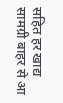सहित हर खाद्य सामग्री बाहर से आ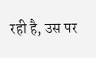रही है, उस पर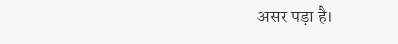असर पड़ा है।